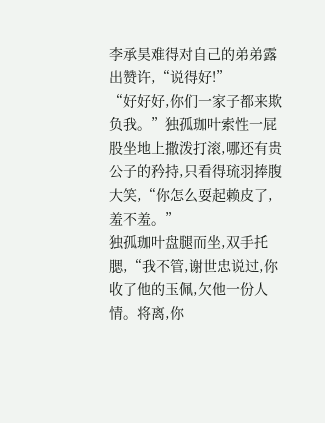李承昊难得对自己的弟弟露出赞许,“说得好!”
“好好好,你们一家子都来欺负我。”独孤珈叶索性一屁股坐地上撒泼打滚,哪还有贵公子的矜持,只看得琉羽捧腹大笑,“你怎么耍起赖皮了,羞不羞。”
独孤珈叶盘腿而坐,双手托腮,“我不管,谢世忠说过,你收了他的玉佩,欠他一份人情。将离,你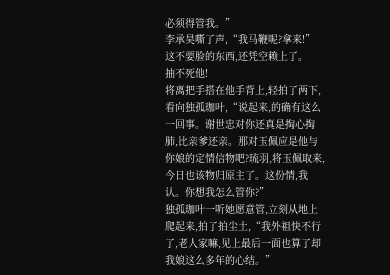必须得管我。”
李承昊嘶了声,“我马鞭呢?拿来!”
这不要脸的东西,还凭空赖上了。
抽不死他!
将离把手搭在他手背上,轻拍了两下,看向独孤珈叶,“说起来,的确有这么一回事。谢世忠对你还真是掏心掏肺,比亲爹还亲。那对玉佩应是他与你娘的定情信物吧?琉羽,将玉佩取来,今日也该物归原主了。这份情,我认。你想我怎么管你?”
独孤珈叶一听她愿意管,立刻从地上爬起来,拍了拍尘土,“我外祖快不行了,老人家嘛,见上最后一面也算了却我娘这么多年的心结。”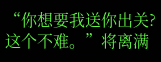“你想要我送你出关?这个不难。”将离满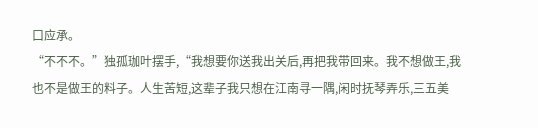口应承。
“不不不。”独孤珈叶摆手,“我想要你送我出关后,再把我带回来。我不想做王,我也不是做王的料子。人生苦短,这辈子我只想在江南寻一隅,闲时抚琴弄乐,三五美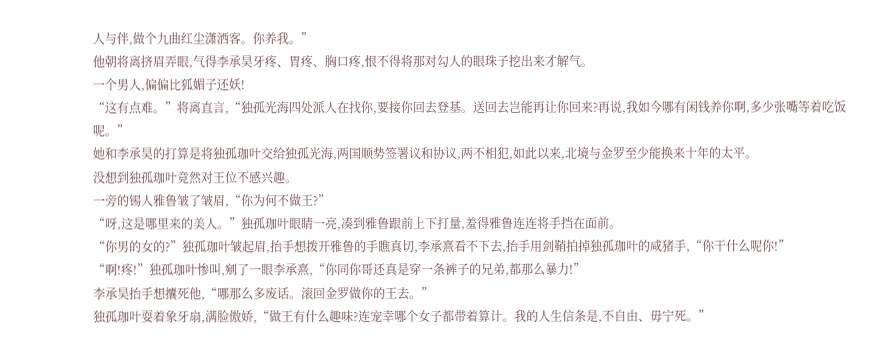人与伴,做个九曲红尘潇洒客。你养我。”
他朝将离挤眉弄眼,气得李承昊牙疼、胃疼、胸口疼,恨不得将那对勾人的眼珠子挖出来才解气。
一个男人,偏偏比狐媚子还妖!
“这有点难。”将离直言,“独孤光海四处派人在找你,要接你回去登基。送回去岂能再让你回来?再说,我如今哪有闲钱养你啊,多少张嘴等着吃饭呢。”
她和李承昊的打算是将独孤珈叶交给独孤光海,两国顺势签署议和协议,两不相犯,如此以来,北境与金罗至少能换来十年的太平。
没想到独孤珈叶竟然对王位不感兴趣。
一旁的锡人雅鲁皱了皱眉,“你为何不做王?”
“呀,这是哪里来的美人。”独孤珈叶眼睛一亮,凑到雅鲁跟前上下打量,羞得雅鲁连连将手挡在面前。
“你男的女的?”独孤珈叶皱起眉,抬手想拨开雅鲁的手瞧真切,李承熹看不下去,抬手用剑鞘拍掉独孤珈叶的咸猪手,“你干什么呢你!”
“啊!疼!”独孤珈叶惨叫,剜了一眼李承熹,“你同你哥还真是穿一条裤子的兄弟,都那么暴力!”
李承昊抬手想攮死他,“哪那么多废话。滚回金罗做你的王去。”
独孤珈叶耍着象牙扇,满脸傲娇,“做王有什么趣味?连宠幸哪个女子都带着算计。我的人生信条是,不自由、毋宁死。”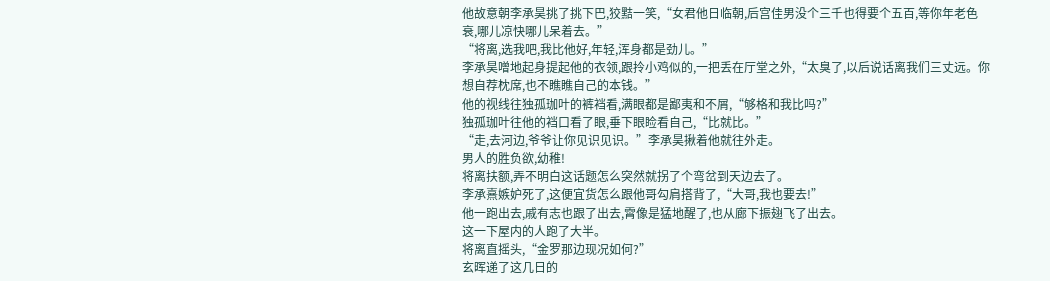他故意朝李承昊挑了挑下巴,狡黠一笑,“女君他日临朝,后宫佳男没个三千也得要个五百,等你年老色衰,哪儿凉快哪儿呆着去。”
“将离,选我吧,我比他好,年轻,浑身都是劲儿。”
李承昊噌地起身提起他的衣领,跟拎小鸡似的,一把丢在厅堂之外,“太臭了,以后说话离我们三丈远。你想自荐枕席,也不瞧瞧自己的本钱。”
他的视线往独孤珈叶的裤裆看,满眼都是鄙夷和不屑,“够格和我比吗?”
独孤珈叶往他的裆口看了眼,垂下眼睑看自己,“比就比。”
“走,去河边,爷爷让你见识见识。”李承昊揪着他就往外走。
男人的胜负欲,幼稚!
将离扶额,弄不明白这话题怎么突然就拐了个弯岔到天边去了。
李承熹嫉妒死了,这便宜货怎么跟他哥勾肩搭背了,“大哥,我也要去!”
他一跑出去,戚有志也跟了出去,霄像是猛地醒了,也从廊下振翅飞了出去。
这一下屋内的人跑了大半。
将离直摇头,“金罗那边现况如何?”
玄晖递了这几日的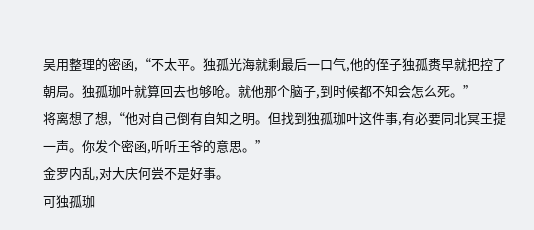吴用整理的密函,“不太平。独孤光海就剩最后一口气,他的侄子独孤赉早就把控了朝局。独孤珈叶就算回去也够呛。就他那个脑子,到时候都不知会怎么死。”
将离想了想,“他对自己倒有自知之明。但找到独孤珈叶这件事,有必要同北冥王提一声。你发个密函,听听王爷的意思。”
金罗内乱,对大庆何尝不是好事。
可独孤珈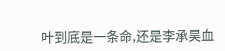叶到底是一条命,还是李承昊血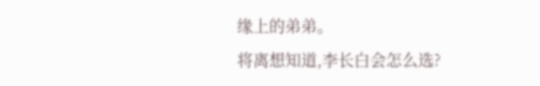缘上的弟弟。
将离想知道,李长白会怎么选?